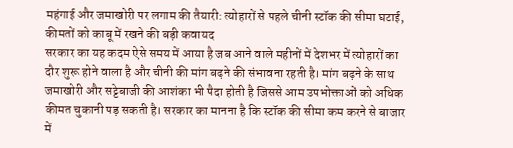महंगाई और जमाखोरी पर लगाम की तैयारी: त्योहारों से पहले चीनी स्टॉक की सीमा घटाई, कीमतों को काबू में रखने की बड़ी कवायद
सरकार का यह कदम ऐसे समय में आया है जब आने वाले महीनों में देशभर में त्योहारों का दौर शुरू होने वाला है और चीनी की मांग बढ़ने की संभावना रहती है। मांग बढ़ने के साथ जमाखोरी और सट्टेबाजी की आशंका भी पैदा होती है जिससे आम उपभोक्ताओं को अधिक कीमत चुकानी पड़ सकती है। सरकार का मानना है कि स्टॉक की सीमा कम करने से बाजार में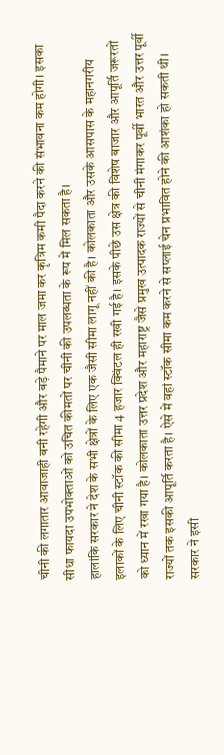चीनी की लगातार आवाजाही बनी रहेगी और बड़े पैमाने पर माल जमा कर कृत्रिम कमी पैदा करने की संभावना कम होगी। इसका सीधा फायदा उपभोक्ताओं को उचित कीमतों पर चीनी की उपलब्धता के रूप में मिल सकता है।
हालांकि सरकार ने देश के सभी क्षेत्रों के लिए एक जैसी सीमा लागू नहीं की है। कोलकाता और उसके आसपास के महानगरीय इलाकों के लिए चीनी स्टॉक की सीमा 4 हजार क्विंटल ही रखी गई है। इसके पीछे उस क्षेत्र की विशेष बाजार और आपूर्ति जरूरतों को ध्यान में रखा गया है। कोलकाता उत्तर प्रदेश और महाराष्ट्र जैसे प्रमुख उत्पादक राज्यों से चीनी मंगाकर पूर्वी भारत और उत्तर पूर्वी राज्यों तक इसकी आपूर्ति करता है। ऐसे में वहां स्टॉक सीमा कम करने से सप्लाई चेन प्रभावित होने की आशंका हो सकती थी। सरकार ने इसी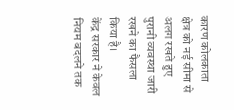कारण कोलकाता क्षेत्र को नई सीमा से अलग रखते हुए पुरानी व्यवस्था जारी रखने का फैसला किया है।
केंद्र सरकार ने केवल नियम बदलने तक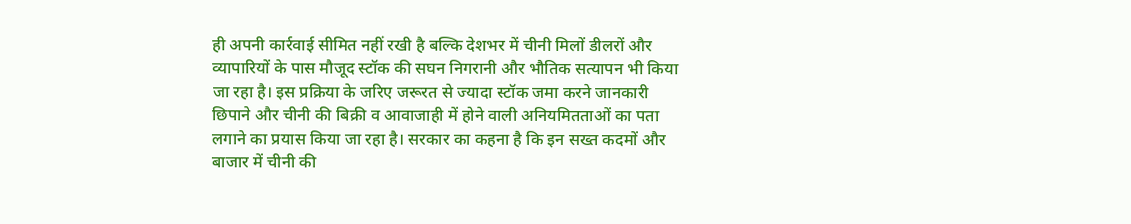ही अपनी कार्रवाई सीमित नहीं रखी है बल्कि देशभर में चीनी मिलों डीलरों और व्यापारियों के पास मौजूद स्टॉक की सघन निगरानी और भौतिक सत्यापन भी किया जा रहा है। इस प्रक्रिया के जरिए जरूरत से ज्यादा स्टॉक जमा करने जानकारी छिपाने और चीनी की बिक्री व आवाजाही में होने वाली अनियमितताओं का पता लगाने का प्रयास किया जा रहा है। सरकार का कहना है कि इन सख्त कदमों और बाजार में चीनी की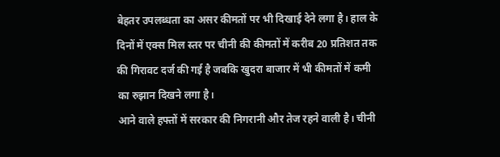बेहतर उपलब्धता का असर कीमतों पर भी दिखाई देने लगा है। हाल के दिनों में एक्स मिल स्तर पर चीनी की कीमतों में करीब 20 प्रतिशत तक की गिरावट दर्ज की गई है जबकि खुदरा बाजार में भी कीमतों में कमी का रुझान दिखने लगा है।
आने वाले हफ्तों में सरकार की निगरानी और तेज रहने वाली है। चीनी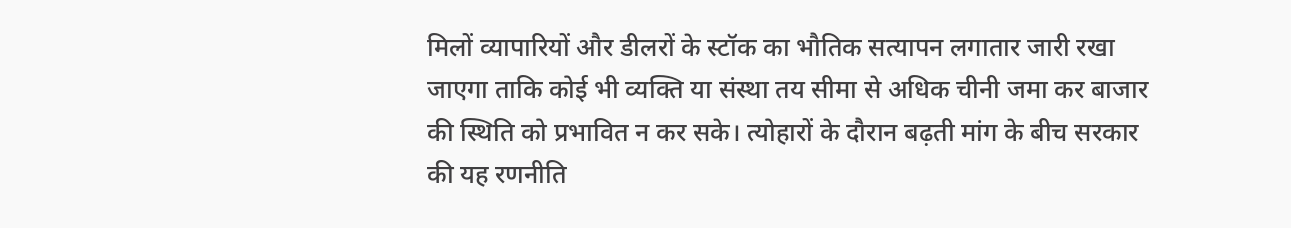मिलों व्यापारियों और डीलरों के स्टॉक का भौतिक सत्यापन लगातार जारी रखा जाएगा ताकि कोई भी व्यक्ति या संस्था तय सीमा से अधिक चीनी जमा कर बाजार की स्थिति को प्रभावित न कर सके। त्योहारों के दौरान बढ़ती मांग के बीच सरकार की यह रणनीति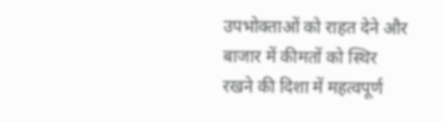उपभोक्ताओं को राहत देने और बाजार में कीमतों को स्थिर रखने की दिशा में महत्वपूर्ण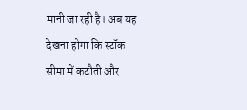मानी जा रही है। अब यह देखना होगा कि स्टॉक सीमा में कटौती और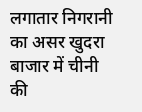लगातार निगरानी का असर खुदरा बाजार में चीनी की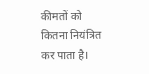कीमतों को कितना नियंत्रित कर पाता है।